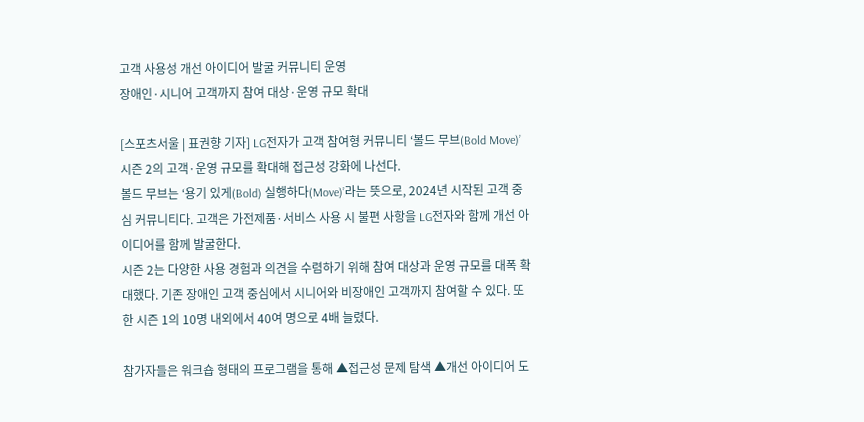고객 사용성 개선 아이디어 발굴 커뮤니티 운영
장애인·시니어 고객까지 참여 대상·운영 규모 확대

[스포츠서울 | 표권향 기자] LG전자가 고객 참여형 커뮤니티 ‘볼드 무브(Bold Move)’ 시즌 2의 고객·운영 규모를 확대해 접근성 강화에 나선다.
볼드 무브는 ‘용기 있게(Bold) 실행하다(Move)’라는 뜻으로, 2024년 시작된 고객 중심 커뮤니티다. 고객은 가전제품·서비스 사용 시 불편 사항을 LG전자와 함께 개선 아이디어를 함께 발굴한다.
시즌 2는 다양한 사용 경험과 의견을 수렴하기 위해 참여 대상과 운영 규모를 대폭 확대했다. 기존 장애인 고객 중심에서 시니어와 비장애인 고객까지 참여할 수 있다. 또한 시즌 1의 10명 내외에서 40여 명으로 4배 늘렸다.

참가자들은 워크숍 형태의 프로그램을 통해 ▲접근성 문제 탐색 ▲개선 아이디어 도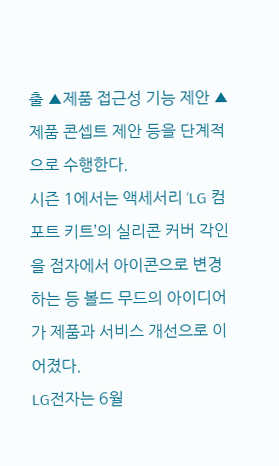출 ▲제품 접근성 기능 제안 ▲제품 콘셉트 제안 등을 단계적으로 수행한다.
시즌 1에서는 액세서리 ‘LG 컴포트 키트’의 실리콘 커버 각인을 점자에서 아이콘으로 변경하는 등 볼드 무드의 아이디어가 제품과 서비스 개선으로 이어졌다.
LG전자는 6월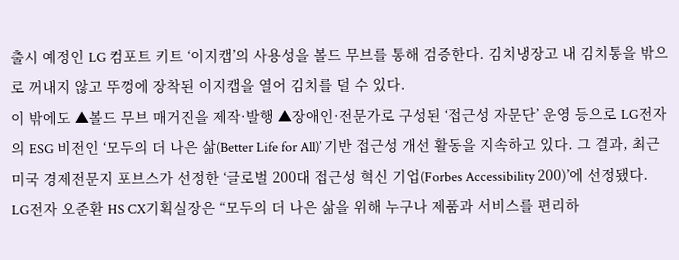출시 예정인 LG 컴포트 키트 ‘이지캡’의 사용성을 볼드 무브를 통해 검증한다. 김치냉장고 내 김치통을 밖으로 꺼내지 않고 뚜껑에 장착된 이지캡을 열어 김치를 덜 수 있다.
이 밖에도 ▲볼드 무브 매거진을 제작·발행 ▲장애인·전문가로 구성된 ‘접근성 자문단’ 운영 등으로 LG전자의 ESG 비전인 ‘모두의 더 나은 삶(Better Life for All)’ 기반 접근성 개선 활동을 지속하고 있다. 그 결과, 최근 미국 경제전문지 포브스가 선정한 ‘글로벌 200대 접근성 혁신 기업(Forbes Accessibility 200)’에 선정됐다.
LG전자 오준환 HS CX기획실장은 “모두의 더 나은 삶을 위해 누구나 제품과 서비스를 편리하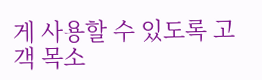게 사용할 수 있도록 고객 목소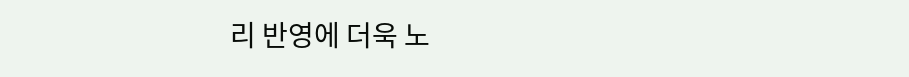리 반영에 더욱 노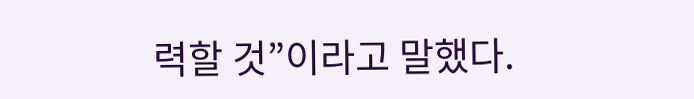력할 것”이라고 말했다.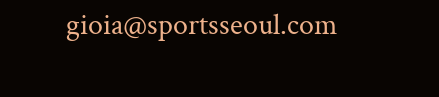gioia@sportsseoul.com